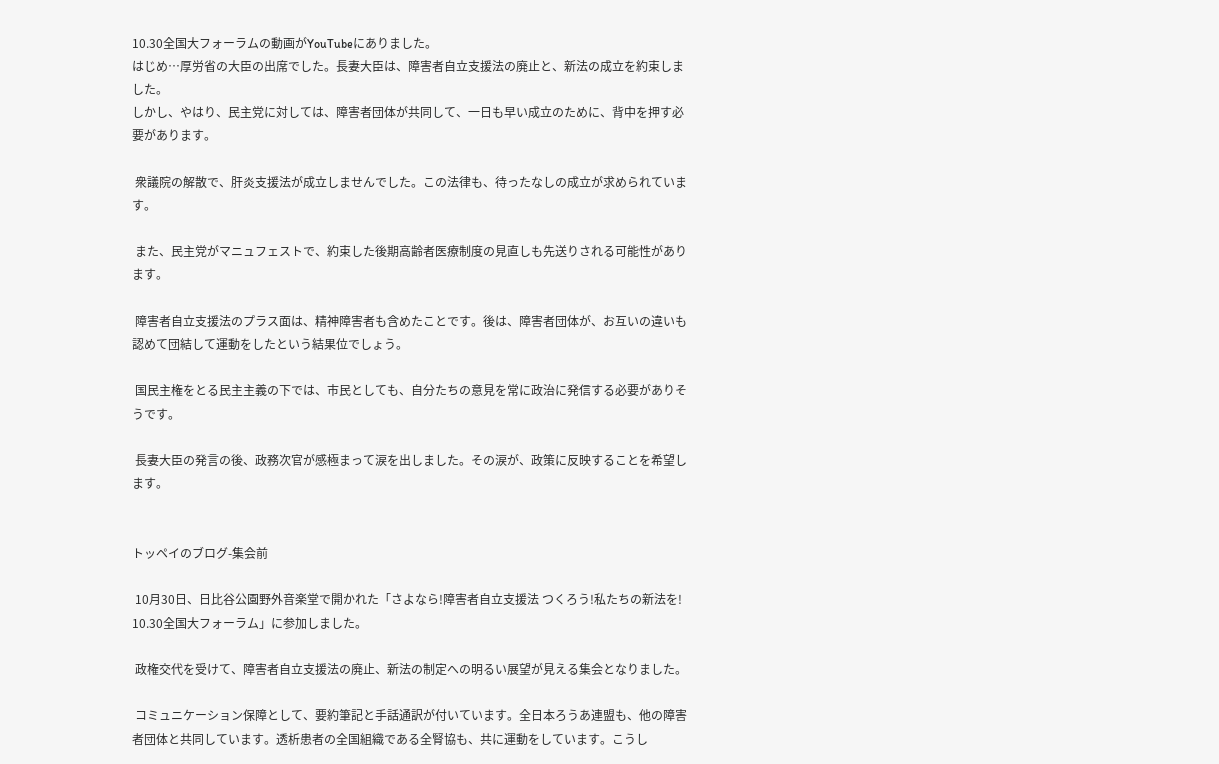10.30全国大フォーラムの動画がYouTubeにありました。
はじめ…厚労省の大臣の出席でした。長妻大臣は、障害者自立支援法の廃止と、新法の成立を約束しました。
しかし、やはり、民主党に対しては、障害者団体が共同して、一日も早い成立のために、背中を押す必要があります。

 衆議院の解散で、肝炎支援法が成立しませんでした。この法律も、待ったなしの成立が求められています。

 また、民主党がマニュフェストで、約束した後期高齢者医療制度の見直しも先送りされる可能性があります。

 障害者自立支援法のプラス面は、精神障害者も含めたことです。後は、障害者団体が、お互いの違いも認めて団結して運動をしたという結果位でしょう。

 国民主権をとる民主主義の下では、市民としても、自分たちの意見を常に政治に発信する必要がありそうです。

 長妻大臣の発言の後、政務次官が感極まって涙を出しました。その涙が、政策に反映することを希望します。


トッペイのブログ-集会前

 10月30日、日比谷公園野外音楽堂で開かれた「さよなら!障害者自立支援法 つくろう!私たちの新法を!
10.30全国大フォーラム」に参加しました。

 政権交代を受けて、障害者自立支援法の廃止、新法の制定への明るい展望が見える集会となりました。

 コミュニケーション保障として、要約筆記と手話通訳が付いています。全日本ろうあ連盟も、他の障害者団体と共同しています。透析患者の全国組織である全腎協も、共に運動をしています。こうし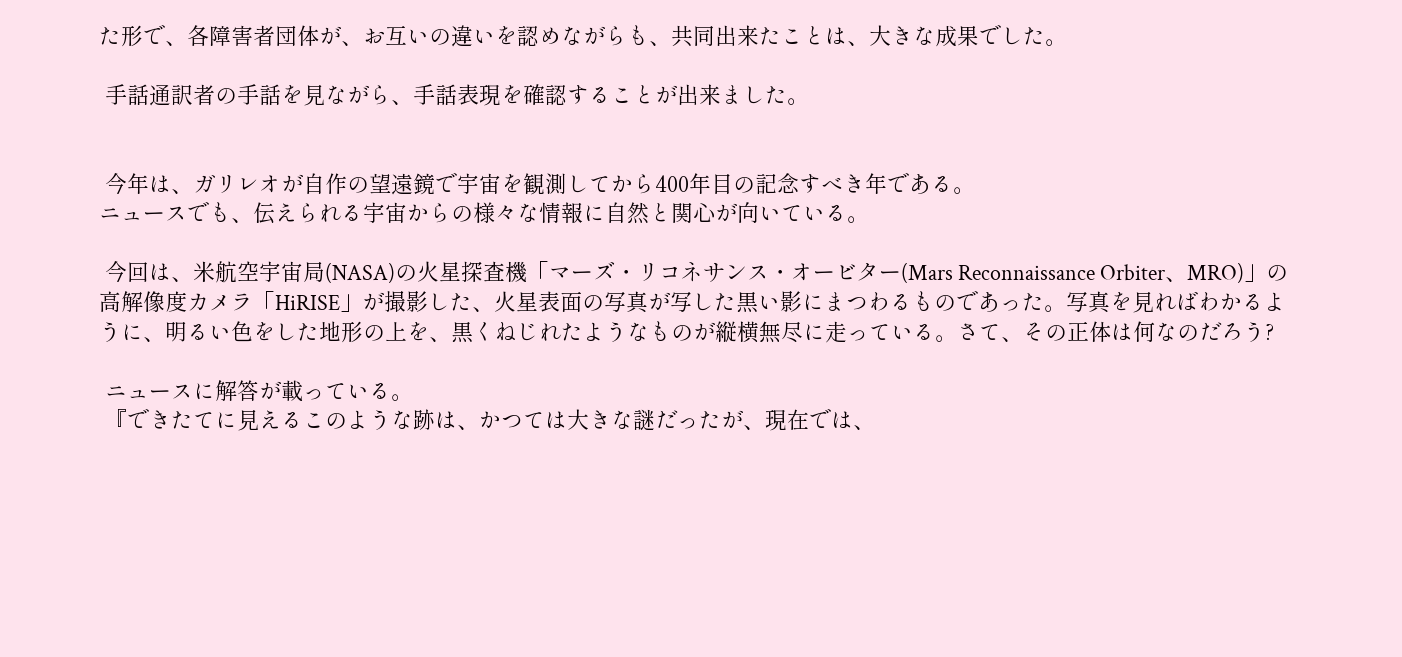た形で、各障害者団体が、お互いの違いを認めながらも、共同出来たことは、大きな成果でした。

 手話通訳者の手話を見ながら、手話表現を確認することが出来ました。


 今年は、ガリレオが自作の望遠鏡で宇宙を観測してから400年目の記念すべき年である。
ニュースでも、伝えられる宇宙からの様々な情報に自然と関心が向いている。

 今回は、米航空宇宙局(NASA)の火星探査機「マーズ・リコネサンス・オービター(Mars Reconnaissance Orbiter、MRO)」の高解像度カメラ「HiRISE」が撮影した、火星表面の写真が写した黒い影にまつわるものであった。写真を見ればわかるように、明るい色をした地形の上を、黒くねじれたようなものが縦横無尽に走っている。さて、その正体は何なのだろう?

 ニュースに解答が載っている。
 『できたてに見えるこのような跡は、かつては大きな謎だったが、現在では、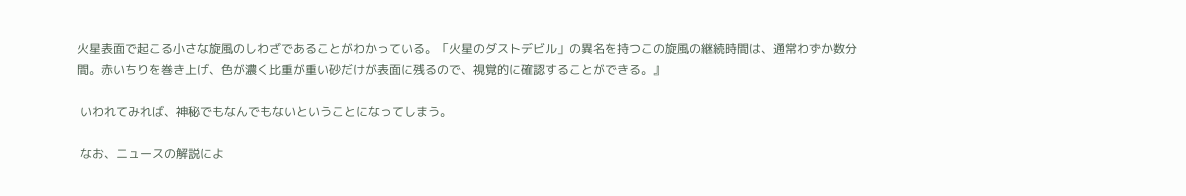火星表面で起こる小さな旋風のしわざであることがわかっている。「火星のダストデビル」の異名を持つこの旋風の継続時間は、通常わずか数分間。赤いちりを巻き上げ、色が濃く比重が重い砂だけが表面に残るので、視覚的に確認することができる。』

 いわれてみれば、神秘でもなんでもないということになってしまう。

 なお、ニュースの解説によ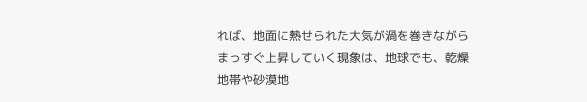れば、地面に熱せられた大気が渦を巻きながらまっすぐ上昇していく現象は、地球でも、乾燥地帯や砂漠地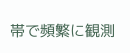帯で頻繁に観測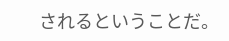されるということだ。